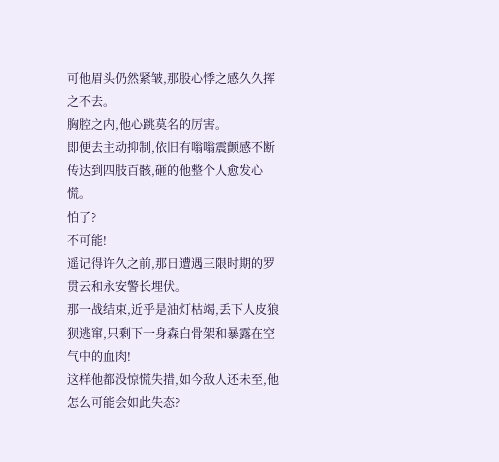可他眉头仍然紧皱,那股心悸之感久久挥之不去。
胸腔之内,他心跳莫名的厉害。
即便去主动抑制,依旧有嗡嗡震颤感不断传达到四肢百骸,砸的他整个人愈发心慌。
怕了?
不可能!
遥记得许久之前,那日遭遇三限时期的罗贯云和永安警长埋伏。
那一战结束,近乎是油灯枯竭,丢下人皮狼狈逃窜,只剩下一身森白骨架和暴露在空气中的血肉!
这样他都没惊慌失措,如今敌人还未至,他怎么可能会如此失态?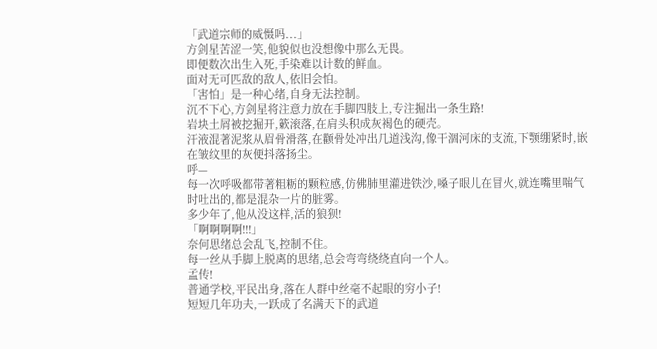「武道宗师的威慑吗...」
方剑星苦涩一笑,他貌似也没想像中那么无畏。
即便数次出生入死,手染难以计数的鲜血。
面对无可匹敌的敌人,依旧会怕。
「害怕」是一种心绪,自身无法控制。
沉不下心,方剑星将注意力放在手脚四肢上,专注掘出一条生路!
岩块土屑被挖掘开,簌滚落,在肩头积成灰褐色的硬壳。
汗液混著泥浆从眉骨滑落,在颧骨处冲出几道浅沟,像干涸河床的支流,下颚绷紧时,嵌在皱纹里的灰便抖落扬尘。
呼—
每一次呼吸都带著粗粝的颗粒感,仿佛肺里灌进铁沙,嗓子眼儿在冒火,就连嘴里喘气时吐出的,都是混杂一片的脏雾。
多少年了,他从没这样,活的狼狈!
「啊啊啊啊!!!」
奈何思绪总会乱飞,控制不住。
每一丝从手脚上脱离的思绪,总会弯弯绕绕直向一个人。
孟传!
普通学校,平民出身,落在人群中丝毫不起眼的穷小子!
短短几年功夫,一跃成了名满天下的武道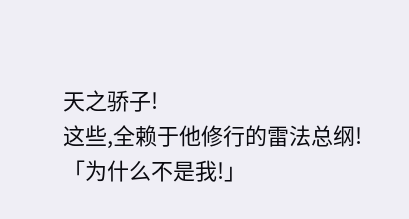天之骄子!
这些,全赖于他修行的雷法总纲!
「为什么不是我!」